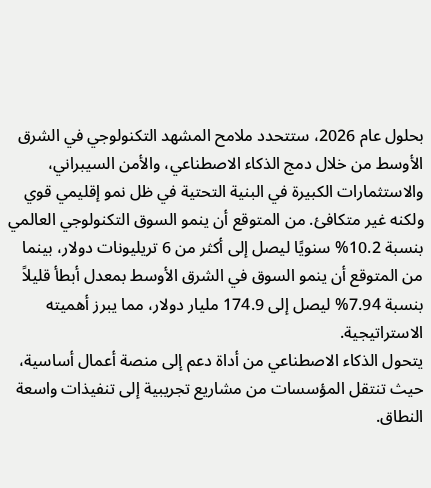بحلول عام 2026، ستتحدد ملامح المشهد التكنولوجي في الشرق الأوسط من خلال دمج الذكاء الاصطناعي، والأمن السيبراني، والاستثمارات الكبيرة في البنية التحتية في ظل نمو إقليمي قوي ولكنه غير متكافئ. من المتوقع أن ينمو السوق التكنولوجي العالمي بنسبة 10.2% سنويًا ليصل إلى أكثر من 6 تريليونات دولار، بينما من المتوقع أن ينمو السوق في الشرق الأوسط بمعدل أبطأ قليلاً بنسبة 7.94% ليصل إلى 174.9 مليار دولار، مما يبرز أهميته الاستراتيجية.
يتحول الذكاء الاصطناعي من أداة دعم إلى منصة أعمال أساسية، حيث تنتقل المؤسسات من مشاريع تجريبية إلى تنفيذات واسعة النطاق.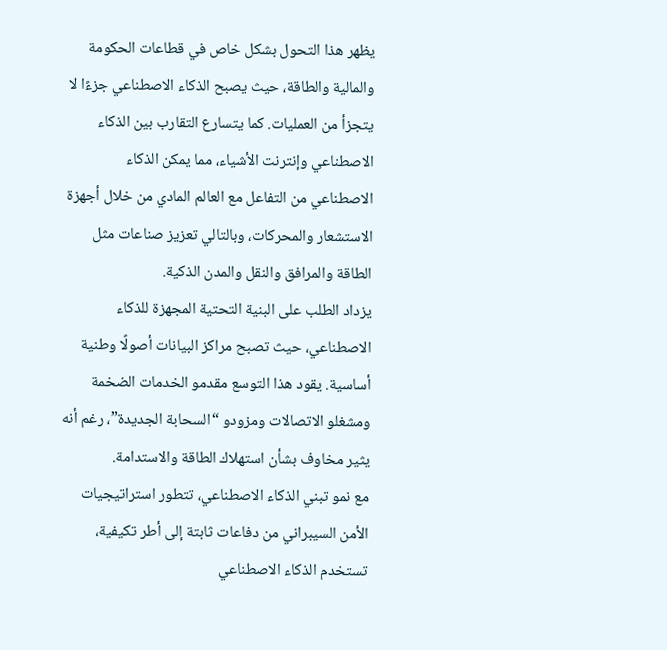يظهر هذا التحول بشكل خاص في قطاعات الحكومة والمالية والطاقة، حيث يصبح الذكاء الاصطناعي جزءًا لا يتجزأ من العمليات. كما يتسارع التقارب بين الذكاء الاصطناعي وإنترنت الأشياء، مما يمكن الذكاء الاصطناعي من التفاعل مع العالم المادي من خلال أجهزة الاستشعار والمحركات، وبالتالي تعزيز صناعات مثل الطاقة والمرافق والنقل والمدن الذكية.
يزداد الطلب على البنية التحتية المجهزة للذكاء الاصطناعي، حيث تصبح مراكز البيانات أصولًا وطنية أساسية. يقود هذا التوسع مقدمو الخدمات الضخمة ومشغلو الاتصالات ومزودو “السحابة الجديدة”، رغم أنه يثير مخاوف بشأن استهلاك الطاقة والاستدامة.
مع نمو تبني الذكاء الاصطناعي، تتطور استراتيجيات الأمن السيبراني من دفاعات ثابتة إلى أطر تكيفية، تستخدم الذكاء الاصطناعي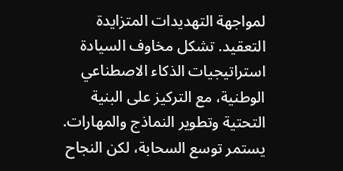لمواجهة التهديدات المتزايدة التعقيد. تشكل مخاوف السيادة استراتيجيات الذكاء الاصطناعي الوطنية، مع التركيز على البنية التحتية وتطوير النماذج والمهارات.
يستمر توسع السحابة، لكن النجاح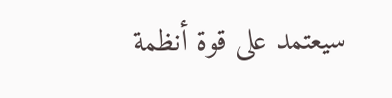سيعتمد على قوة أنظمة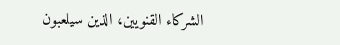الشركاء القنويين، الذين سيلعبون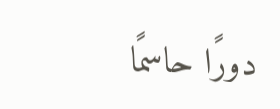دورًا حاسمًا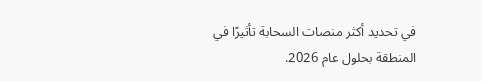في تحديد أكثر منصات السحابة تأثيرًا في المنطقة بحلول عام 2026.